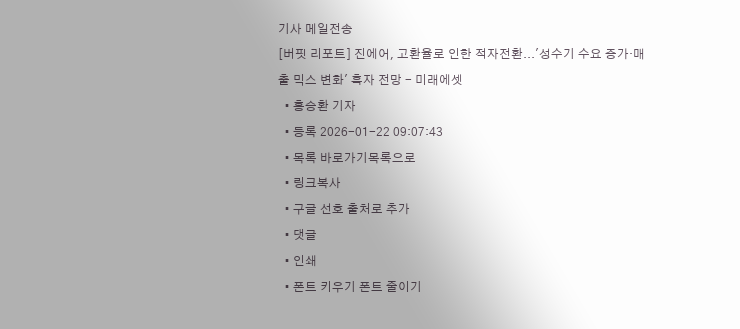기사 메일전송
[버핏 리포트] 진에어, 고환율로 인한 적자전환...'성수기 수요 증가·매출 믹스 변화' 흑자 전망 - 미래에셋
  • 홍승환 기자
  • 등록 2026-01-22 09:07:43
  • 목록 바로가기목록으로
  • 링크복사
  • 구글 선호 출처로 추가
  • 댓글
  • 인쇄
  • 폰트 키우기 폰트 줄이기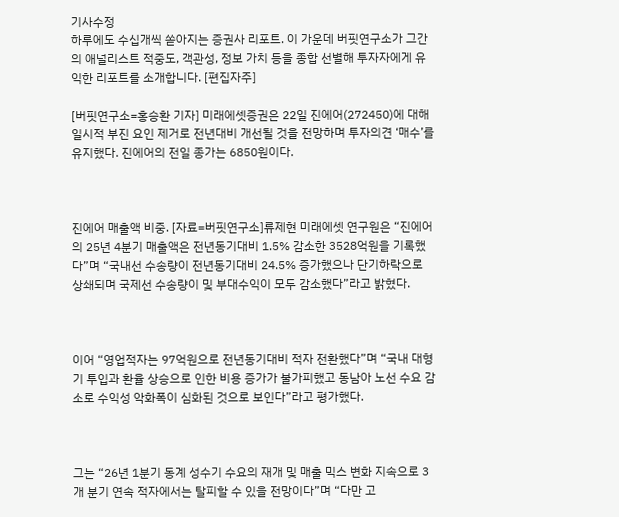기사수정
하루에도 수십개씩 쏟아지는 증권사 리포트. 이 가운데 버핏연구소가 그간의 애널리스트 적중도, 객관성, 정보 가치 등을 종합 선별해 투자자에게 유익한 리포트를 소개합니다. [편집자주]

[버핏연구소=홍승환 기자] 미래에셋증권은 22일 진에어(272450)에 대해 일시적 부진 요인 제거로 전년대비 개선될 것을 전망하며 투자의견 ‘매수’를 유지했다. 진에어의 전일 종가는 6850원이다.



진에어 매출액 비중. [자료=버핏연구소]류제현 미래에셋 연구원은 “진에어의 25년 4분기 매출액은 전년동기대비 1.5% 감소한 3528억원을 기록했다”며 “국내선 수송량이 전년동기대비 24.5% 증가했으나 단기하락으로 상쇄되며 국제선 수송량이 및 부대수익이 모두 감소했다”라고 밝혔다.



이어 “영업적자는 97억원으로 전년동기대비 적자 전환했다”며 “국내 대형기 투입과 환율 상승으로 인한 비용 증가가 불가피했고 동남아 노선 수요 감소로 수익성 악화폭이 심화된 것으로 보인다”라고 평가했다.



그는 “26년 1분기 동계 성수기 수요의 재개 및 매출 믹스 변화 지속으로 3개 분기 연속 적자에서는 탈피할 수 있을 전망이다”며 “다만 고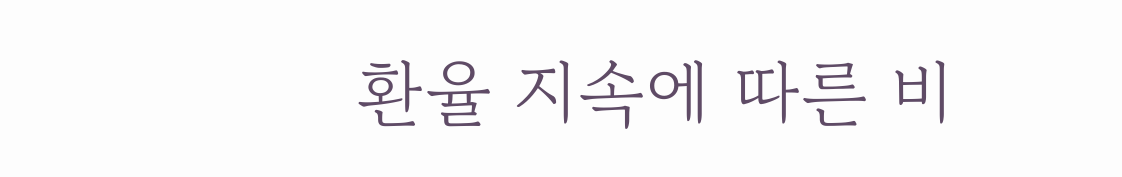환율 지속에 따른 비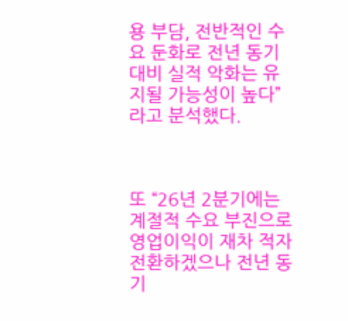용 부담, 전반적인 수요 둔화로 전년 동기 대비 실적 악화는 유지될 가능성이 높다”라고 분석했다.



또 “26년 2분기에는 계절적 수요 부진으로 영업이익이 재차 적자 전환하겠으나 전년 동기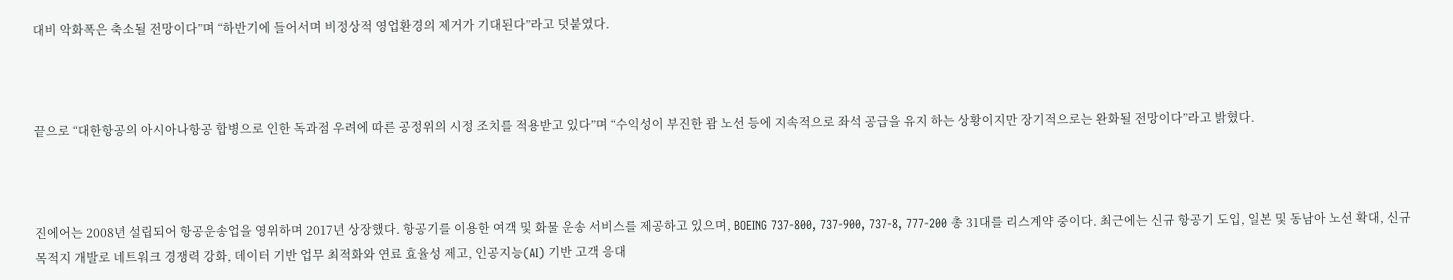대비 악화폭은 축소될 전망이다”며 “하반기에 들어서며 비정상적 영업환경의 제거가 기대된다”라고 덧붙였다.



끝으로 “대한항공의 아시아나항공 합병으로 인한 독과점 우려에 따른 공정위의 시정 조치를 적용받고 있다”며 “수익성이 부진한 괌 노선 등에 지속적으로 좌석 공급을 유지 하는 상황이지만 장기적으로는 완화될 전망이다”라고 밝혔다.



진에어는 2008년 설립되어 항공운송업을 영위하며 2017년 상장했다. 항공기를 이용한 여객 및 화물 운송 서비스를 제공하고 있으며, BOEING 737-800, 737-900, 737-8, 777-200 총 31대를 리스계약 중이다. 최근에는 신규 항공기 도입, 일본 및 동남아 노선 확대, 신규 목적지 개발로 네트워크 경쟁력 강화, 데이터 기반 업무 최적화와 연료 효율성 제고, 인공지능(AI) 기반 고객 응대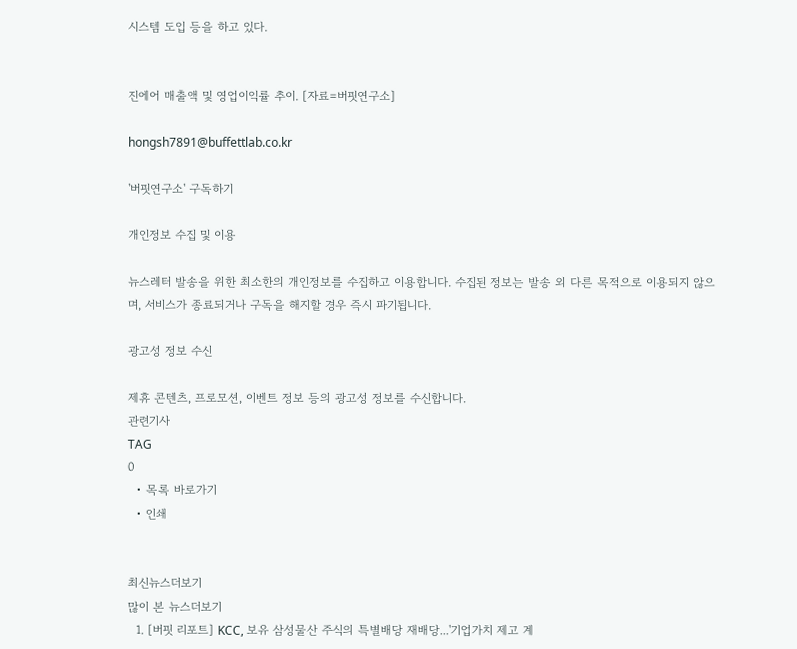시스템 도입 등을 하고 있다.


진에어 매출액 및 영업이익률 추이. [자료=버핏연구소]

hongsh7891@buffettlab.co.kr

'버핏연구소' 구독하기

개인정보 수집 및 이용

뉴스레터 발송을 위한 최소한의 개인정보를 수집하고 이용합니다. 수집된 정보는 발송 외 다른 목적으로 이용되지 않으며, 서비스가 종료되거나 구독을 해지할 경우 즉시 파기됩니다.

광고성 정보 수신

제휴 콘텐츠, 프로모션, 이벤트 정보 등의 광고성 정보를 수신합니다.
관련기사
TAG
0
  • 목록 바로가기
  • 인쇄


최신뉴스더보기
많이 본 뉴스더보기
  1. [버핏 리포트] KCC, 보유 삼성물산 주식의 특별배당 재배당...'기업가치 제고 계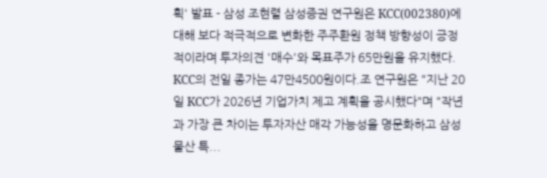획' 발표 - 삼성 조현렬 삼성증권 연구원은 KCC(002380)에 대해 보다 적극적으로 변화한 주주환원 정책 방향성이 긍정적이라며 투자의견 '매수'와 목표주가 65만원을 유지했다. KCC의 전일 종가는 47만4500원이다.조 연구원은 "지난 20일 KCC가 2026년 기업가치 제고 계획을 공시했다"며 "작년과 가장 큰 차이는 투자자산 매각 가능성을 명문화하고 삼성물산 특...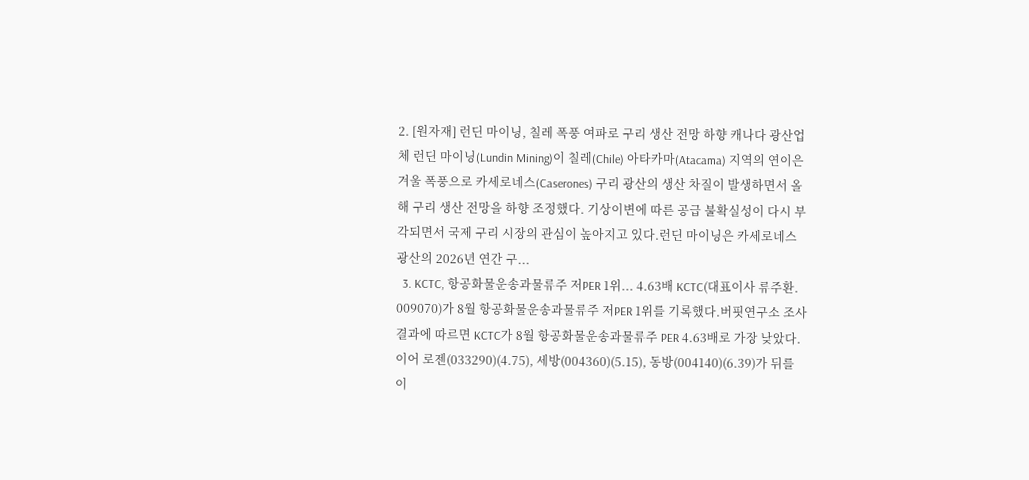2. [원자재] 런딘 마이닝, 칠레 폭풍 여파로 구리 생산 전망 하향 캐나다 광산업체 런딘 마이닝(Lundin Mining)이 칠레(Chile) 아타카마(Atacama) 지역의 연이은 겨울 폭풍으로 카세로네스(Caserones) 구리 광산의 생산 차질이 발생하면서 올해 구리 생산 전망을 하향 조정했다. 기상이변에 따른 공급 불확실성이 다시 부각되면서 국제 구리 시장의 관심이 높아지고 있다.런딘 마이닝은 카세로네스 광산의 2026년 연간 구...
  3. KCTC, 항공화물운송과물류주 저PER 1위... 4.63배 KCTC(대표이사 류주환. 009070)가 8월 항공화물운송과물류주 저PER 1위를 기록했다.버핏연구소 조사 결과에 따르면 KCTC가 8월 항공화물운송과물류주 PER 4.63배로 가장 낮았다. 이어 로젠(033290)(4.75), 세방(004360)(5.15), 동방(004140)(6.39)가 뒤를 이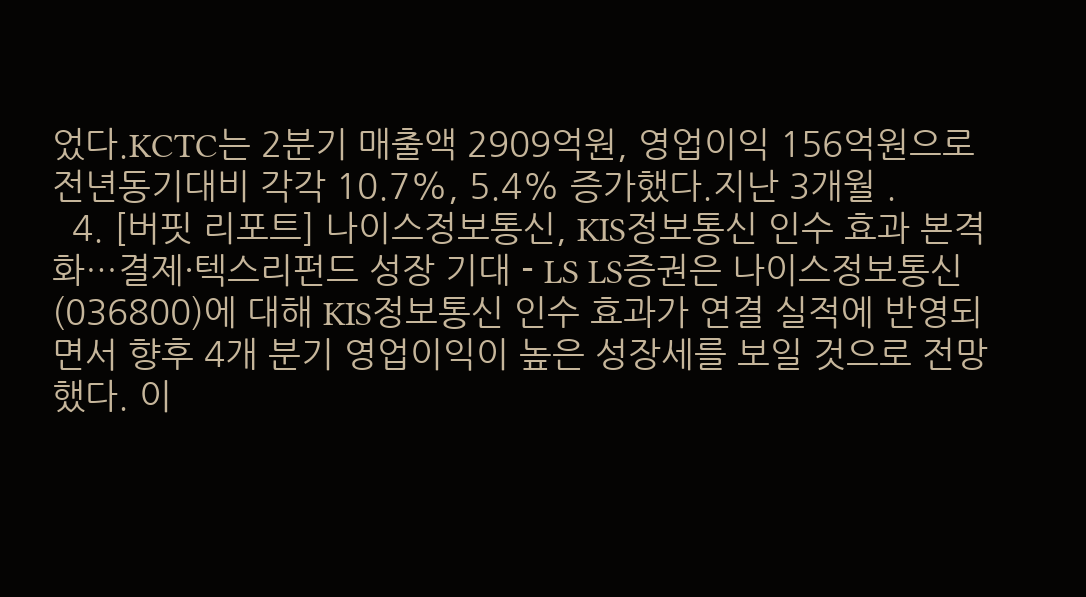었다.KCTC는 2분기 매출액 2909억원, 영업이익 156억원으로 전년동기대비 각각 10.7%, 5.4% 증가했다.지난 3개월 .
  4. [버핏 리포트] 나이스정보통신, KIS정보통신 인수 효과 본격화…결제·텍스리펀드 성장 기대 - LS LS증권은 나이스정보통신(036800)에 대해 KIS정보통신 인수 효과가 연결 실적에 반영되면서 향후 4개 분기 영업이익이 높은 성장세를 보일 것으로 전망했다. 이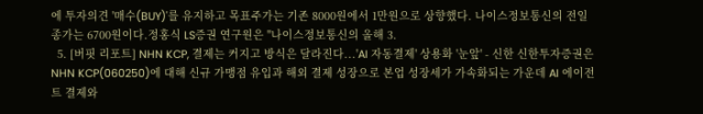에 투자의견 '매수(BUY)'를 유지하고 목표주가는 기존 8000원에서 1만원으로 상향했다. 나이스정보통신의 전일 종가는 6700원이다.정홍식 LS증권 연구원은 "나이스정보통신의 올해 3.
  5. [버핏 리포트] NHN KCP, 결제는 커지고 방식은 달라진다...'AI 자동결제' 상용화 '눈앞' - 신한 신한투자증권은 NHN KCP(060250)에 대해 신규 가맹점 유입과 해외 결제 성장으로 본업 성장세가 가속화되는 가운데 AI 에이전트 결제와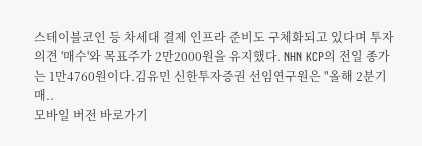스테이블코인 등 차세대 결제 인프라 준비도 구체화되고 있다며 투자의견 '매수'와 목표주가 2만2000원을 유지했다. NHN KCP의 전일 종가는 1만4760원이다.김유민 신한투자증권 선임연구원은 "올해 2분기 매..
모바일 버전 바로가기